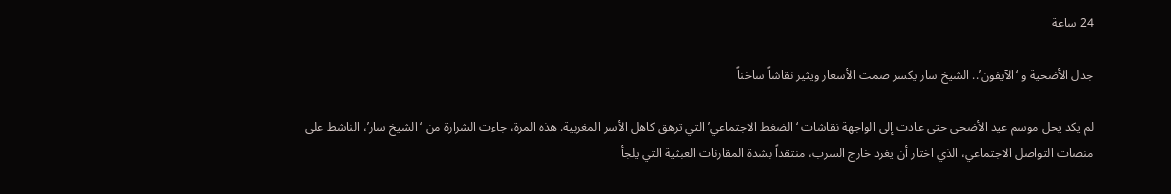24 ساعة

جدل الأضحية و ‘الآيفون’.. الشيخ سار يكسر صمت الأسعار ويثير نقاشاً ساخناً

لم يكد يحل موسم عيد الأضحى حتى عادت إلى الواجهة نقاشات ‘الضغط الاجتماعي’ التي ترهق كاهل الأسر المغربية. هذه المرة، جاءت الشرارة من ‘الشيخ سار’، الناشط على منصات التواصل الاجتماعي، الذي اختار أن يغرد خارج السرب، منتقداً بشدة المقارنات العبثية التي يلجأ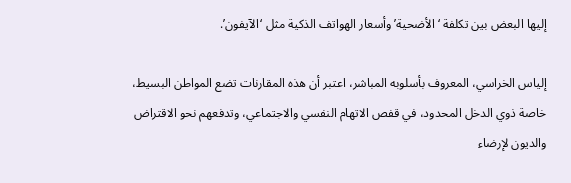إليها البعض بين تكلفة ‘الأضحية’ وأسعار الهواتف الذكية مثل ‘الآيفون’.

إلياس الخراسي، المعروف بأسلوبه المباشر، اعتبر أن هذه المقارنات تضع المواطن البسيط، خاصة ذوي الدخل المحدود، في قفص الاتهام النفسي والاجتماعي، وتدفعهم نحو الاقتراض والديون لإرضاء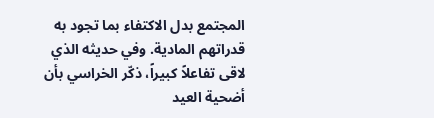المجتمع بدل الاكتفاء بما تجود به قدراتهم المادية. وفي حديثه الذي لاقى تفاعلاً كبيراً، ذكّر الخراسي بأن أضحية العيد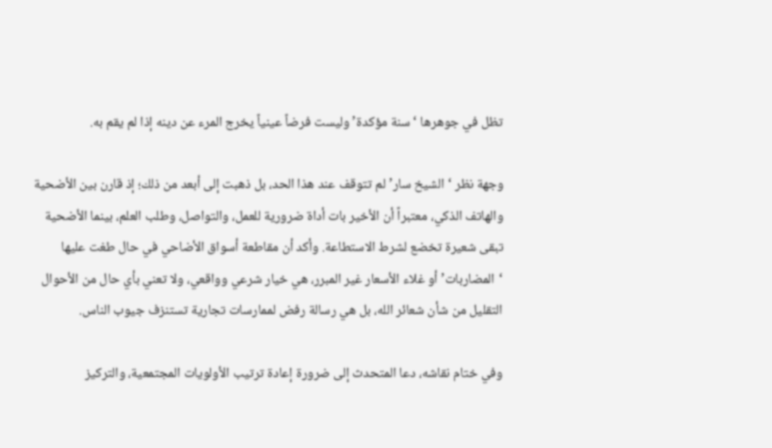تظل في جوهرها ‘سنة مؤكدة’ وليست فرضاً عينياً يخرج المرء عن دينه إذا لم يقم به.

وجهة نظر ‘الشيخ سار’ لم تتوقف عند هذا الحد، بل ذهبت إلى أبعد من ذلك؛ إذ قارن بين الأضحية والهاتف الذكي، معتبراً أن الأخير بات أداة ضرورية للعمل، والتواصل، وطلب العلم، بينما الأضحية تبقى شعيرة تخضع لشرط الاستطاعة. وأكد أن مقاطعة أسواق الأضاحي في حال طغت عليها ‘المضاربات’ أو غلاء الأسعار غير المبرر، هي خيار شرعي وواقعي، ولا تعني بأي حال من الأحوال التقليل من شأن شعائر الله، بل هي رسالة رفض لممارسات تجارية تستنزف جيوب الناس.

وفي ختام نقاشه، دعا المتحدث إلى ضرورة إعادة ترتيب الأولويات المجتمعية، والتركيز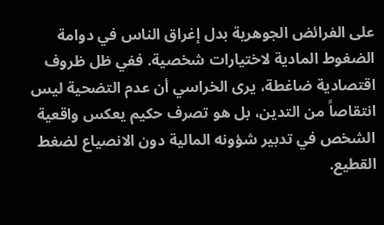على الفرائض الجوهرية بدل إغراق الناس في دوامة الضغوط المادية لاختيارات شخصية. ففي ظل ظروف اقتصادية ضاغطة، يرى الخراسي أن عدم التضحية ليس انتقاصاً من التدين، بل هو تصرف حكيم يعكس واقعية الشخص في تدبير شؤونه المالية دون الانصياع لضغط القطيع.